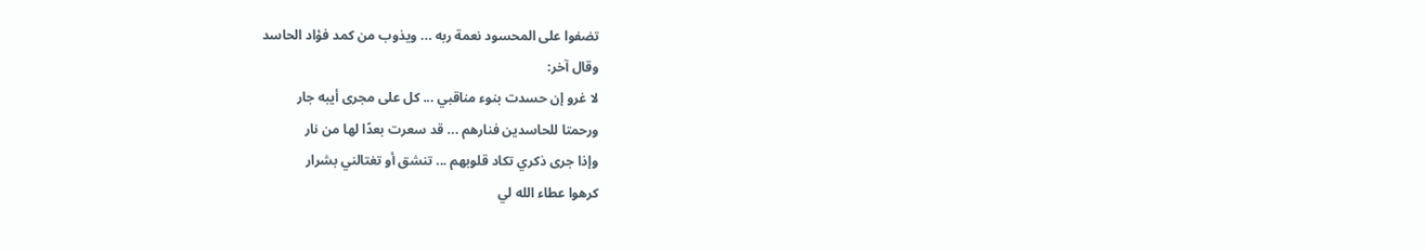تضفوا على المحسود نعمة ربه ... ويذوب من كمد فؤاد الحاسد
وقال آخر:
لا غرو إن حسدت بنوء مناقبي ... كل على مجرى أيبه جار
ورحمتا للحاسدين فنارهم ... قد سعرت بعدًا لها من نار
وإذا جرى ذكري تكاد قلوبهم ... تنشق أو تغتالني بشرار
كرهوا عطاء الله لي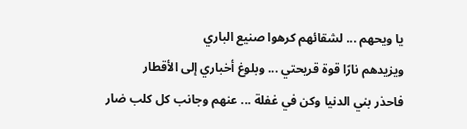يا ويحهم ... لشقائهم كرهوا صنيع الباري
ويزيدهم نارًا قوة قريحتي ... وبلوغ أخباري إلى الأقطار
فاحذر بني الدنيا وكن في غفلة ... عنهم وجانب كل كلب ضار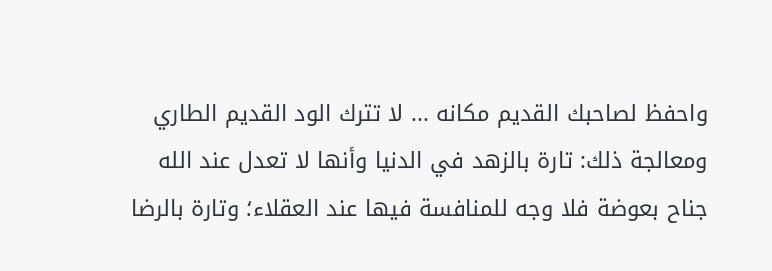واحفظ لصاحبك القديم مكانه ... لا تترك الود القديم الطاري
ومعالجة ذلك: تارة بالزهد في الدنيا وأنها لا تعدل عند الله جناح بعوضة فلا وجه للمنافسة فيها عند العقلاء؛ وتارة بالرضا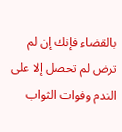بالقضاء فإنك إن لم ترض لم تحصل إلا على الندم وفوات الثواب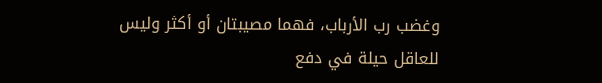وغضب رب الأرباب، فهما مصيبتان أو أكثر وليس للعاقل حيلة في دفع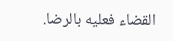القضاء فعليه بالرضا.